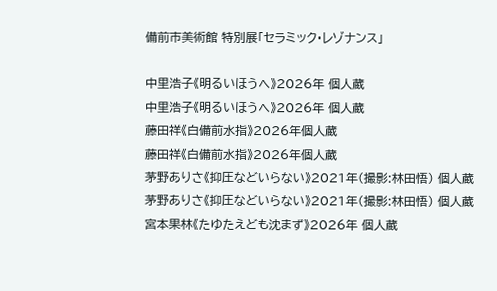備前市美術館 特別展「セラミック・レゾナンス」

中里浩子《明るいほうへ》2026年 個人蔵
中里浩子《明るいほうへ》2026年 個人蔵
藤田祥《白備前水指》2026年個人蔵
藤田祥《白備前水指》2026年個人蔵
茅野ありさ《抑圧などいらない》2021年(撮影:林田悟) 個人蔵
茅野ありさ《抑圧などいらない》2021年(撮影:林田悟) 個人蔵
宮本果林《たゆたえども沈まず》2026年 個人蔵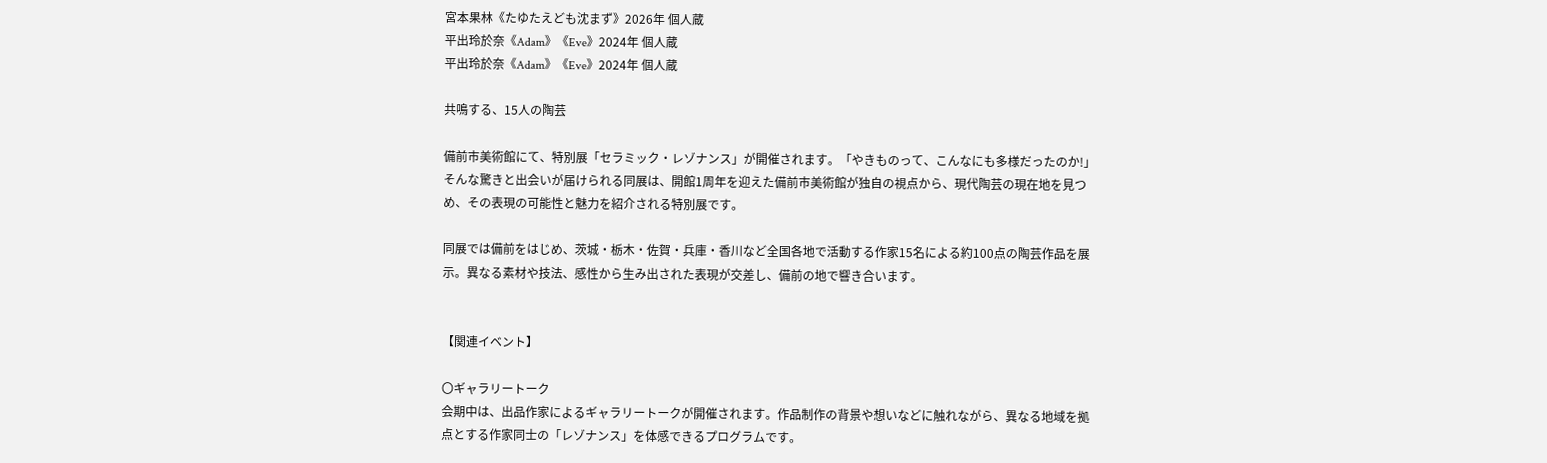宮本果林《たゆたえども沈まず》2026年 個人蔵
平出玲於奈《Adam》《Eve》2024年 個人蔵
平出玲於奈《Adam》《Eve》2024年 個人蔵

共鳴する、15人の陶芸

備前市美術館にて、特別展「セラミック・レゾナンス」が開催されます。「やきものって、こんなにも多様だったのか!」そんな驚きと出会いが届けられる同展は、開館1周年を迎えた備前市美術館が独自の視点から、現代陶芸の現在地を見つめ、その表現の可能性と魅力を紹介される特別展です。

同展では備前をはじめ、茨城・栃木・佐賀・兵庫・香川など全国各地で活動する作家15名による約100点の陶芸作品を展示。異なる素材や技法、感性から生み出された表現が交差し、備前の地で響き合います。


【関連イベント】

〇ギャラリートーク
会期中は、出品作家によるギャラリートークが開催されます。作品制作の背景や想いなどに触れながら、異なる地域を拠点とする作家同士の「レゾナンス」を体感できるプログラムです。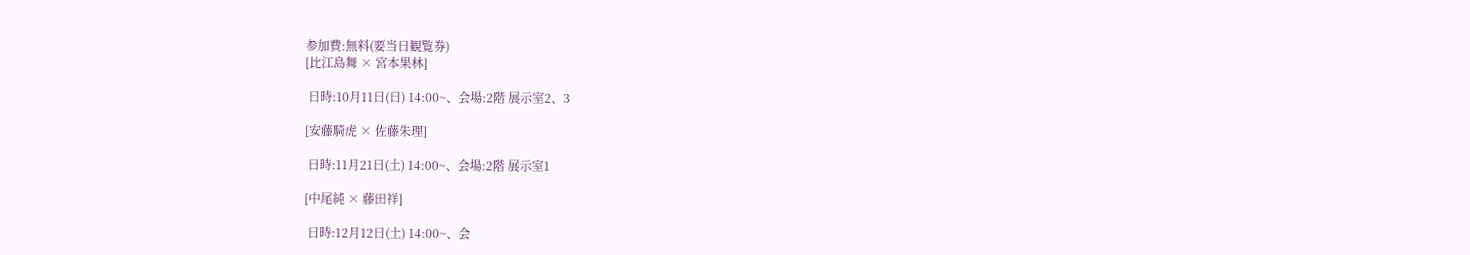参加費:無料(要当日観覧券)
[比江島舞 × 宮本果林]

 日時:10月11日(日) 14:00~、会場:2階 展示室2、3

[安藤騎虎 × 佐藤朱理]

 日時:11月21日(土) 14:00~、会場:2階 展示室1

[中尾純 × 藤田祥]

 日時:12月12日(土) 14:00~、会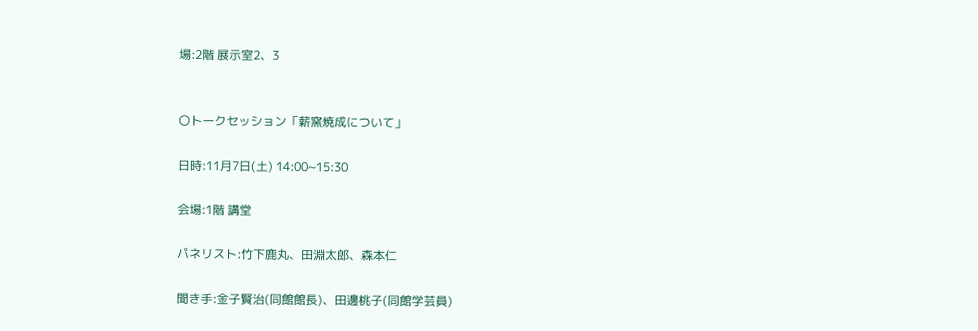場:2階 展示室2、3


〇トークセッション「薪窯焼成について」

日時:11月7日(土) 14:00~15:30

会場:1階 講堂

パネリスト:竹下鹿丸、田淵太郎、森本仁

聞き手:金子賢治(同館館長)、田邊桃子(同館学芸員)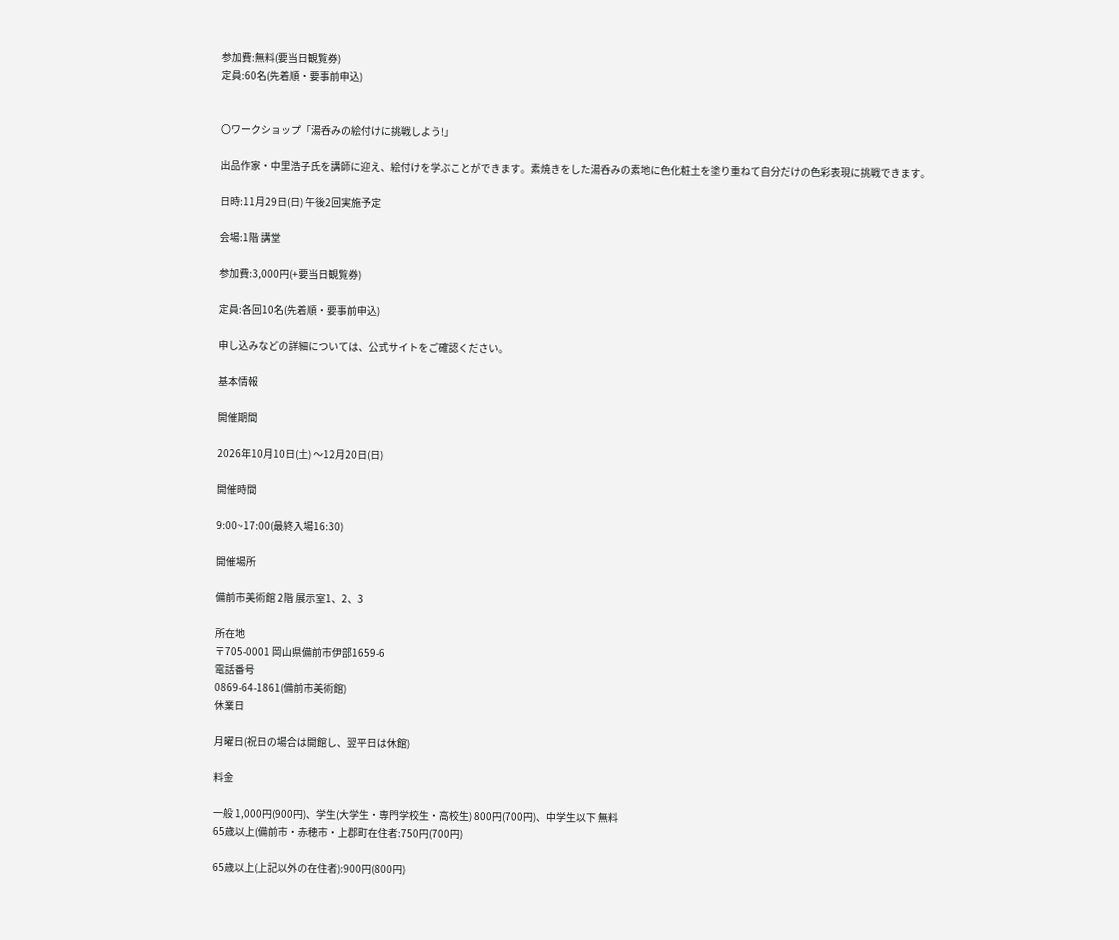参加費:無料(要当日観覧券)
定員:60名(先着順・要事前申込)


〇ワークショップ「湯呑みの絵付けに挑戦しよう!」

出品作家・中里浩子氏を講師に迎え、絵付けを学ぶことができます。素焼きをした湯呑みの素地に色化粧土を塗り重ねて自分だけの色彩表現に挑戦できます。

日時:11月29日(日) 午後2回実施予定

会場:1階 講堂

参加費:3,000円(+要当日観覧券)

定員:各回10名(先着順・要事前申込)

申し込みなどの詳細については、公式サイトをご確認ください。

基本情報

開催期間

2026年10月10日(土) 〜12月20日(日)

開催時間

9:00~17:00(最終入場16:30)

開催場所

備前市美術館 2階 展示室1、2、3

所在地
〒705-0001 岡山県備前市伊部1659-6
電話番号
0869-64-1861(備前市美術館)
休業日

月曜日(祝日の場合は開館し、翌平日は休館)

料金

一般 1,000円(900円)、学生(大学生・専門学校生・高校生) 800円(700円)、中学生以下 無料
65歳以上(備前市・赤穂市・上郡町在住者:750円(700円)

65歳以上(上記以外の在住者):900円(800円)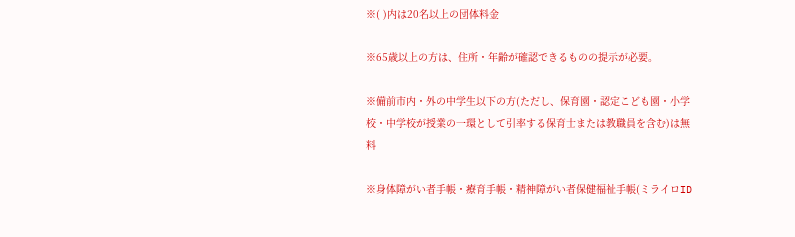※( )内は20名以上の団体料金

※65歳以上の方は、住所・年齢が確認できるものの提示が必要。

※備前市内・外の中学生以下の方(ただし、保育園・認定こども園・小学校・中学校が授業の一環として引率する保育士または教職員を含む)は無料

※身体障がい者手帳・療育手帳・精神障がい者保健福祉手帳(ミライロID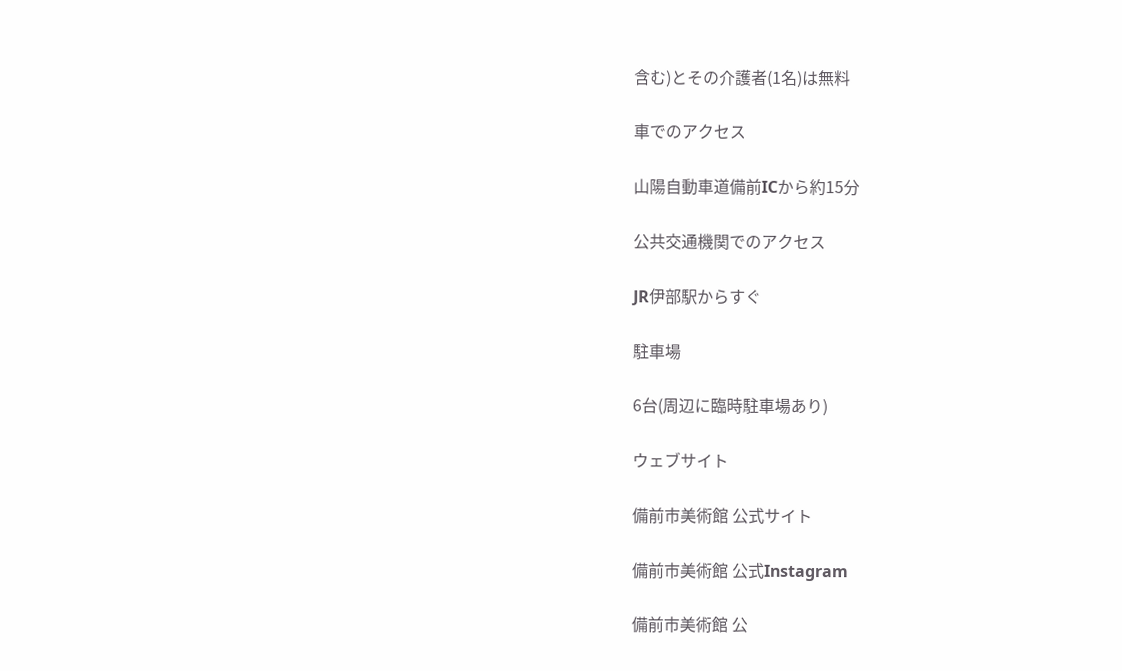含む)とその介護者(1名)は無料

車でのアクセス

山陽自動車道備前ICから約15分

公共交通機関でのアクセス

JR伊部駅からすぐ

駐車場

6台(周辺に臨時駐車場あり)

ウェブサイト

備前市美術館 公式サイト

備前市美術館 公式Instagram

備前市美術館 公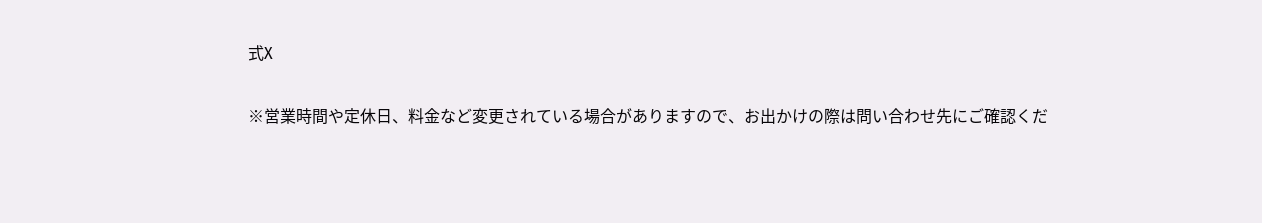式X

※営業時間や定休日、料金など変更されている場合がありますので、お出かけの際は問い合わせ先にご確認くだ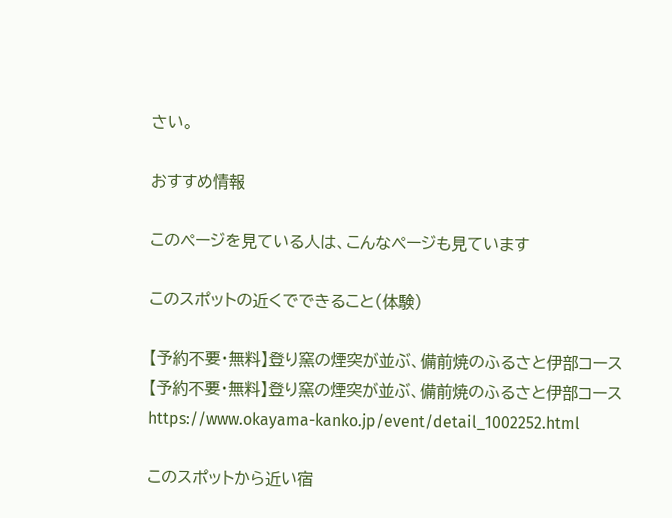さい。

おすすめ情報

このページを見ている人は、こんなページも見ています

このスポットの近くでできること(体験)

【予約不要・無料】登り窯の煙突が並ぶ、備前焼のふるさと伊部コース
【予約不要・無料】登り窯の煙突が並ぶ、備前焼のふるさと伊部コース
https://www.okayama-kanko.jp/event/detail_1002252.html

このスポットから近い宿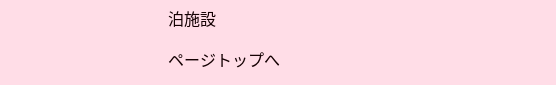泊施設

ページトップへ